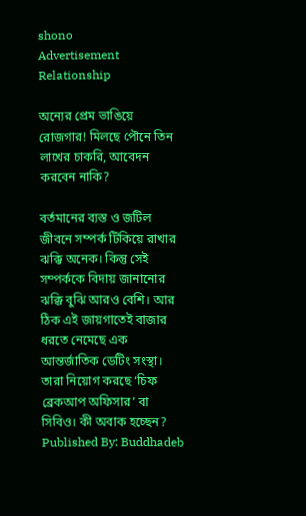shono
Advertisement
Relationship

অন্যের প্রেম ভাঙিয়ে রোজগার! মিলছে পৌনে তিন লাখের চাকরি, আবেদন করবেন নাকি?

বর্তমানের ব্যস্ত ও জটিল জীবনে সম্পর্ক টিকিয়ে রাখার ঝক্কি অনেক। কিন্তু সেই সম্পর্ককে বিদায় জানানোর ঝক্কি বুঝি আরও বেশি। আর ঠিক এই জায়গাতেই বাজার ধরতে নেমেছে এক আন্তর্জাতিক ডেটিং সংস্থা। তারা নিয়োগ করছে ‘চিফ ব্রেকআপ অফিসার’ বা সিবিও। কী অবাক হচ্ছেন?
Published By: Buddhadeb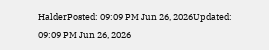HalderPosted: 09:09 PM Jun 26, 2026Updated: 09:09 PM Jun 26, 2026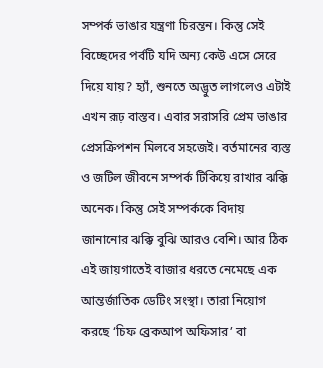সম্পর্ক ভাঙার যন্ত্রণা চিরন্তন। কিন্তু সেই বিচ্ছেদের পর্বটি যদি অন্য কেউ এসে সেরে দিয়ে যায়? হ্যাঁ, শুনতে অদ্ভুত লাগলেও এটাই এখন রূঢ় বাস্তব। এবার সরাসরি প্রেম ভাঙার প্রেসক্রিপশন মিলবে সহজেই। বর্তমানের ব্যস্ত ও জটিল জীবনে সম্পর্ক টিকিয়ে রাখার ঝক্কি অনেক। কিন্তু সেই সম্পর্ককে বিদায় জানানোর ঝক্কি বুঝি আরও বেশি। আর ঠিক এই জায়গাতেই বাজার ধরতে নেমেছে এক আন্তর্জাতিক ডেটিং সংস্থা। তারা নিয়োগ করছে ‘চিফ ব্রেকআপ অফিসার’ বা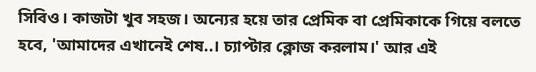সিবিও। কাজটা খুব সহজ। অন্যের হয়ে তার প্রেমিক বা প্রেমিকাকে গিয়ে বলতে হবে, 'আমাদের এখানেই শেষ..। চ্যাপ্টার ক্লোজ করলাম।' আর এই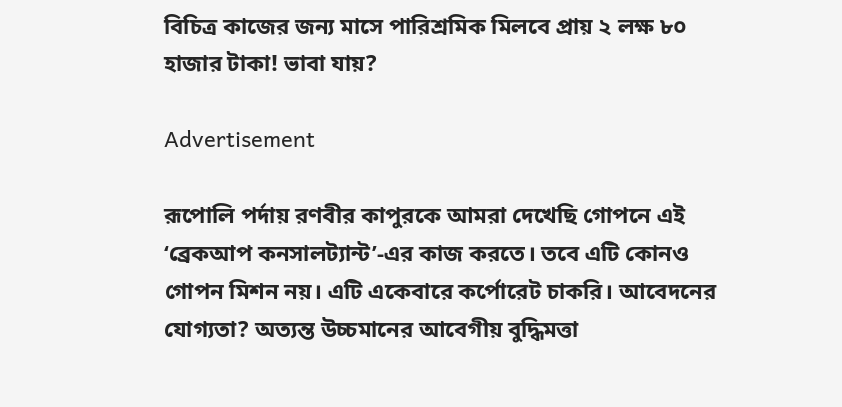বিচিত্র কাজের জন্য মাসে পারিশ্রমিক মিলবে প্রায় ২ লক্ষ ৮০ হাজার টাকা! ভাবা যায়?

Advertisement

রূপোলি পর্দায় রণবীর কাপুরকে আমরা দেখেছি গোপনে এই ‘ব্রেকআপ কনসালট্যান্ট’-এর কাজ করতে। তবে এটি কোনও গোপন মিশন নয়। এটি একেবারে কর্পোরেট চাকরি। আবেদনের যোগ্যতা? অত্যন্ত উচ্চমানের আবেগীয় বুদ্ধিমত্তা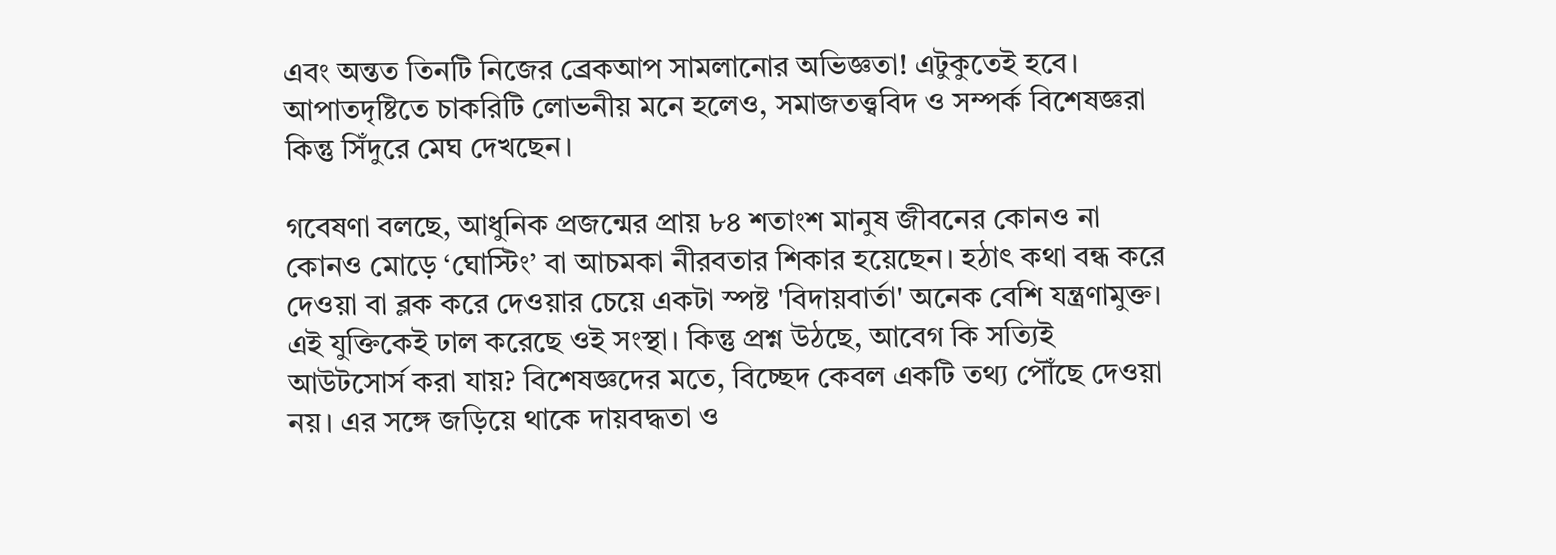এবং অন্তত তিনটি নিজের ব্রেকআপ সামলানোর অভিজ্ঞতা! এটুকুতেই হবে। আপাতদৃষ্টিতে চাকরিটি লোভনীয় মনে হলেও, সমাজতত্ত্ববিদ ও সম্পর্ক বিশেষজ্ঞরা কিন্তু সিঁদুরে মেঘ দেখছেন।

গবেষণা বলছে, আধুনিক প্রজন্মের প্রায় ৮৪ শতাংশ মানুষ জীবনের কোনও না কোনও মোড়ে ‘ঘোস্টিং’ বা আচমকা নীরবতার শিকার হয়েছেন। হঠাৎ কথা বন্ধ করে দেওয়া বা ব্লক করে দেওয়ার চেয়ে একটা স্পষ্ট 'বিদায়বার্তা' অনেক বেশি যন্ত্রণামুক্ত। এই যুক্তিকেই ঢাল করেছে ওই সংস্থা। কিন্তু প্রশ্ন উঠছে, আবেগ কি সত্যিই আউটসোর্স করা যায়? বিশেষজ্ঞদের মতে, বিচ্ছেদ কেবল একটি তথ্য পৌঁছে দেওয়া নয়। এর সঙ্গে জড়িয়ে থাকে দায়বদ্ধতা ও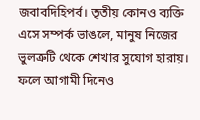জবাবদিহিপর্ব। তৃতীয় কোনও ব্যক্তি এসে সম্পর্ক ভাঙলে, মানুষ নিজের ভুলত্রুটি থেকে শেখার সুযোগ হারায়। ফলে আগামী দিনেও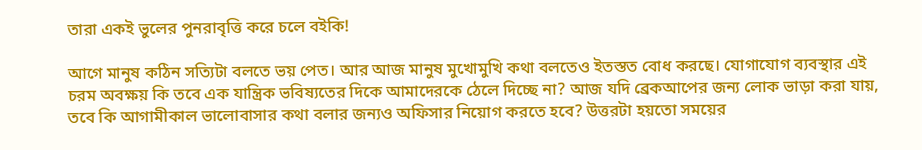তারা একই ভুলের পুনরাবৃত্তি করে চলে বইকি!

আগে মানুষ কঠিন সত্যিটা বলতে ভয় পেত। আর আজ মানুষ মুখোমুখি কথা বলতেও ইতস্তত বোধ করছে। যোগাযোগ ব্যবস্থার এই চরম অবক্ষয় কি তবে এক যান্ত্রিক ভবিষ্যতের দিকে আমাদেরকে ঠেলে দিচ্ছে না? আজ যদি ব্রেকআপের জন্য লোক ভাড়া করা যায়, তবে কি আগামীকাল ভালোবাসার কথা বলার জন্যও অফিসার নিয়োগ করতে হবে? উত্তরটা হয়তো সময়ের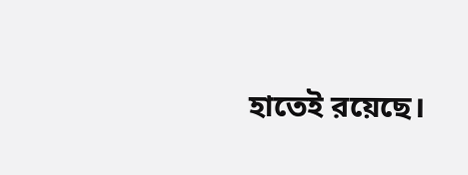হাতেই রয়েছে।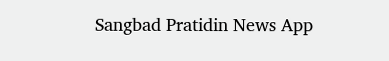Sangbad Pratidin News App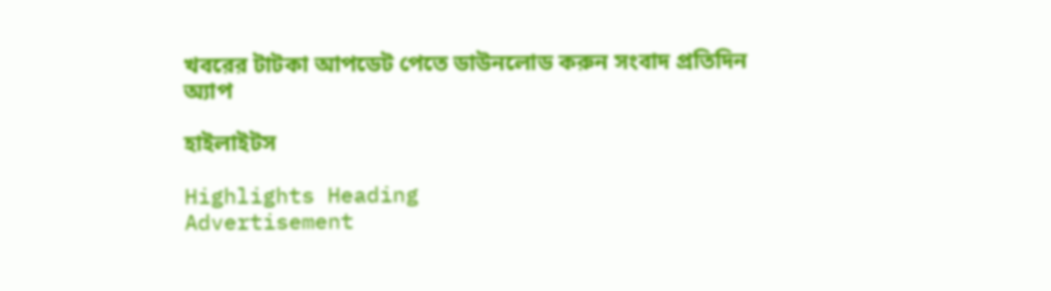খবরের টাটকা আপডেট পেতে ডাউনলোড করুন সংবাদ প্রতিদিন অ্যাপ

হাইলাইটস

Highlights Heading
Advertisement